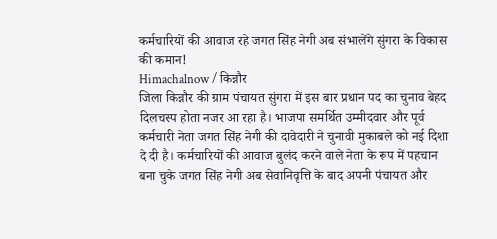कर्मचारियों की आवाज रहे जगत सिंह नेगी अब संभालेंगे सुंगरा के विकास की कमान!
Himachalnow / किन्नौर
जिला किन्नौर की ग्राम पंचायत सुंगरा में इस बार प्रधान पद का चुनाव बेहद दिलचस्प होता नजर आ रहा है। भाजपा समर्थित उम्मीदवार और पूर्व कर्मचारी नेता जगत सिंह नेगी की दावेदारी ने चुनावी मुकाबले को नई दिशा दे दी है। कर्मचारियों की आवाज बुलंद करने वाले नेता के रूप में पहचान बना चुके जगत सिंह नेगी अब सेवानिवृत्ति के बाद अपनी पंचायत और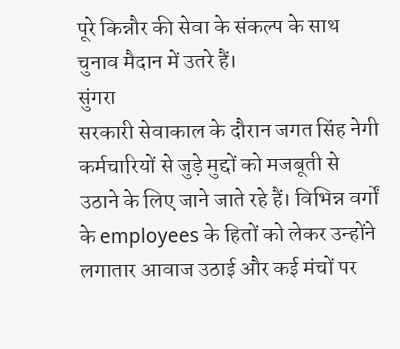पूरे किन्नौर की सेवा के संकल्प के साथ चुनाव मैदान में उतरे हैं।
सुंगरा
सरकारी सेवाकाल के दौरान जगत सिंह नेगी कर्मचारियों से जुड़े मुद्दों को मजबूती से उठाने के लिए जाने जाते रहे हैं। विभिन्न वर्गों के employees के हितों को लेकर उन्होंने लगातार आवाज उठाई और कई मंचों पर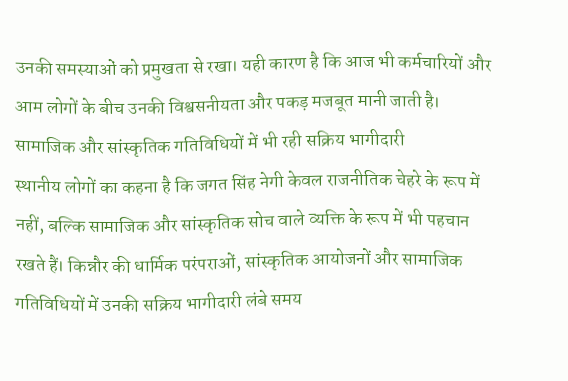उनकी समस्याओं को प्रमुखता से रखा। यही कारण है कि आज भी कर्मचारियों और आम लोगों के बीच उनकी विश्वसनीयता और पकड़ मजबूत मानी जाती है।
सामाजिक और सांस्कृतिक गतिविधियों में भी रही सक्रिय भागीदारी
स्थानीय लोगों का कहना है कि जगत सिंह नेगी केवल राजनीतिक चेहरे के रूप में नहीं, बल्कि सामाजिक और सांस्कृतिक सोच वाले व्यक्ति के रूप में भी पहचान रखते हैं। किन्नौर की धार्मिक परंपराओं, सांस्कृतिक आयोजनों और सामाजिक गतिविधियों में उनकी सक्रिय भागीदारी लंबे समय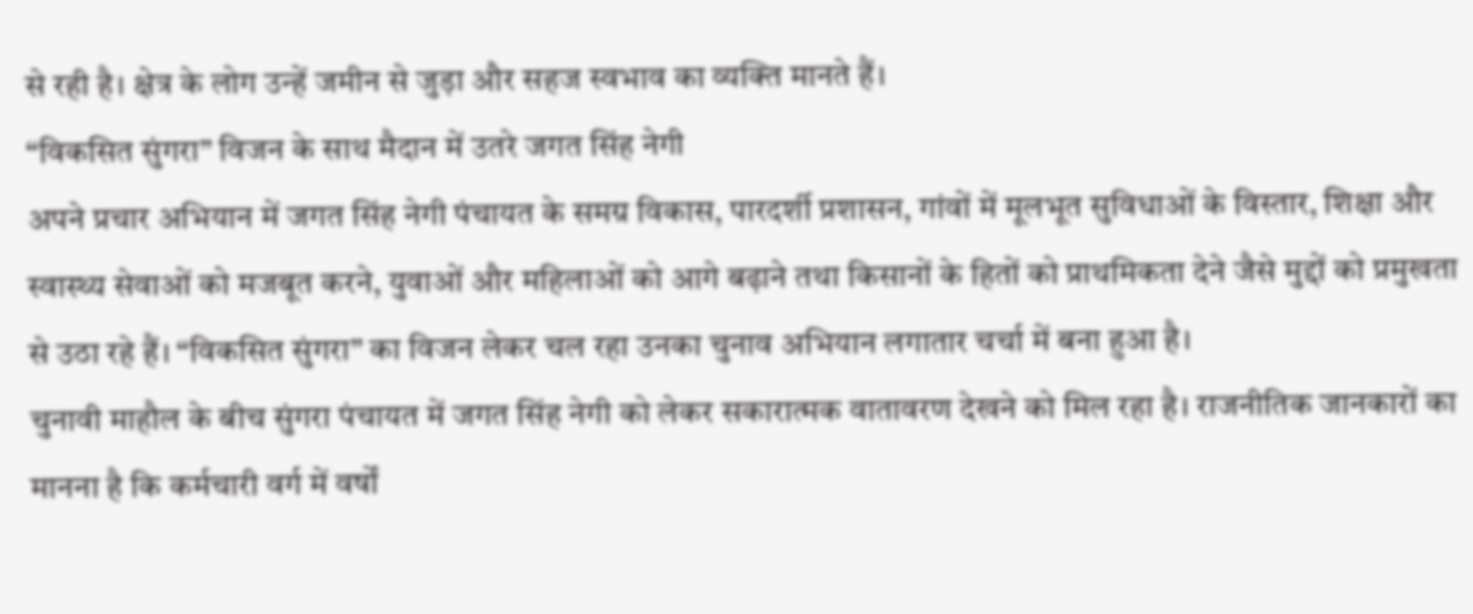से रही है। क्षेत्र के लोग उन्हें जमीन से जुड़ा और सहज स्वभाव का व्यक्ति मानते हैं।
“विकसित सुंगरा” विजन के साथ मैदान में उतरे जगत सिंह नेगी
अपने प्रचार अभियान में जगत सिंह नेगी पंचायत के समग्र विकास, पारदर्शी प्रशासन, गांवों में मूलभूत सुविधाओं के विस्तार, शिक्षा और स्वास्थ्य सेवाओं को मजबूत करने, युवाओं और महिलाओं को आगे बढ़ाने तथा किसानों के हितों को प्राथमिकता देने जैसे मुद्दों को प्रमुखता से उठा रहे हैं। “विकसित सुंगरा” का विजन लेकर चल रहा उनका चुनाव अभियान लगातार चर्चा में बना हुआ है।
चुनावी माहौल के बीच सुंगरा पंचायत में जगत सिंह नेगी को लेकर सकारात्मक वातावरण देखने को मिल रहा है। राजनीतिक जानकारों का मानना है कि कर्मचारी वर्ग में वर्षों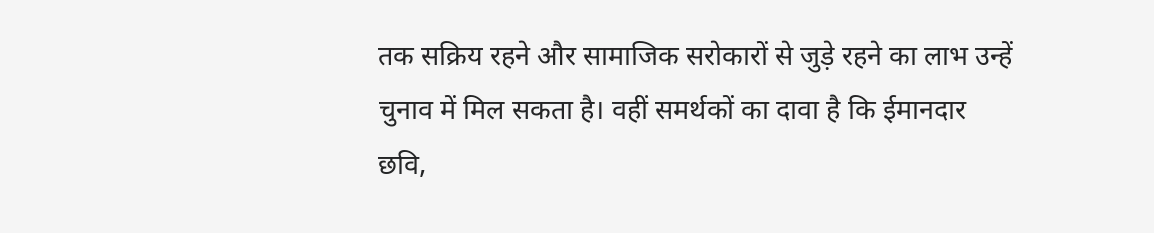तक सक्रिय रहने और सामाजिक सरोकारों से जुड़े रहने का लाभ उन्हें चुनाव में मिल सकता है। वहीं समर्थकों का दावा है कि ईमानदार छवि,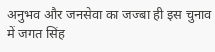अनुभव और जनसेवा का जज्बा ही इस चुनाव में जगत सिंह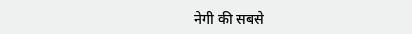नेगी की सबसे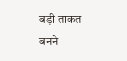बड़ी ताकत बनने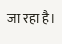जा रहा है।